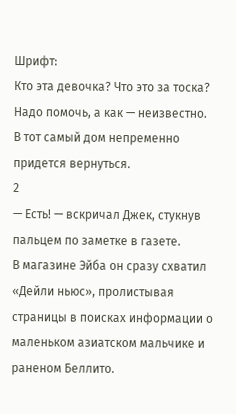Шрифт:
Кто эта девочка? Что это за тоска? Надо помочь, а как — неизвестно.
В тот самый дом непременно придется вернуться.
2
— Есть! — вскричал Джек, стукнув пальцем по заметке в газете.
В магазине Эйба он сразу схватил «Дейли ньюс», пролистывая страницы в поисках информации о маленьком азиатском мальчике и раненом Беллито.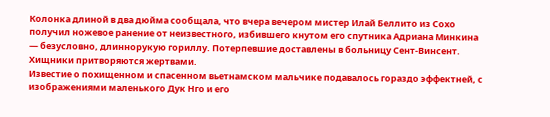Колонка длиной в два дюйма сообщала, что вчера вечером мистер Илай Беллито из Сохо получил ножевое ранение от неизвестного, избившего кнутом его спутника Адриана Минкина — безусловно, длиннорукую гориллу. Потерпевшие доставлены в больницу Сент-Винсент.
Хищники притворяются жертвами.
Известие о похищенном и спасенном вьетнамском мальчике подавалось гораздо эффектней, с изображениями маленького Дук Нго и его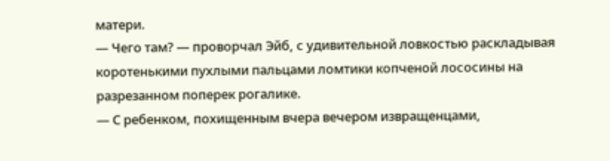матери.
— Чего там? — проворчал Эйб, с удивительной ловкостью раскладывая коротенькими пухлыми пальцами ломтики копченой лососины на разрезанном поперек рогалике.
— С ребенком, похищенным вчера вечером извращенцами,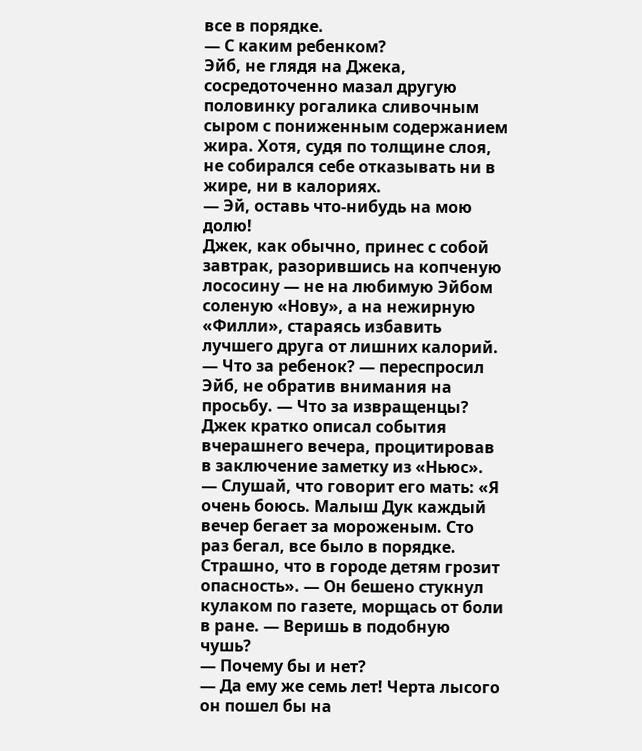все в порядке.
— С каким ребенком?
Эйб, не глядя на Джека, сосредоточенно мазал другую половинку рогалика сливочным сыром с пониженным содержанием жира. Хотя, судя по толщине слоя, не собирался себе отказывать ни в жире, ни в калориях.
— Эй, оставь что-нибудь на мою долю!
Джек, как обычно, принес с собой завтрак, разорившись на копченую лососину — не на любимую Эйбом соленую «Нову», а на нежирную «Филли», стараясь избавить лучшего друга от лишних калорий.
— Что за ребенок? — переспросил Эйб, не обратив внимания на просьбу. — Что за извращенцы?
Джек кратко описал события вчерашнего вечера, процитировав в заключение заметку из «Ньюс».
— Слушай, что говорит его мать: «Я очень боюсь. Малыш Дук каждый вечер бегает за мороженым. Сто раз бегал, все было в порядке. Страшно, что в городе детям грозит опасность». — Он бешено стукнул кулаком по газете, морщась от боли в ране. — Веришь в подобную чушь?
— Почему бы и нет?
— Да ему же семь лет! Черта лысого он пошел бы на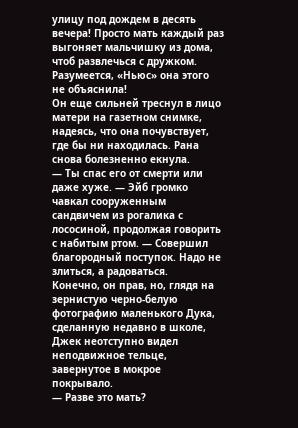улицу под дождем в десять вечера! Просто мать каждый раз выгоняет мальчишку из дома, чтоб развлечься с дружком. Разумеется, «Ньюс» она этого не объяснила!
Он еще сильней треснул в лицо матери на газетном снимке, надеясь, что она почувствует, где бы ни находилась. Рана снова болезненно екнула.
— Ты спас его от смерти или даже хуже. — Эйб громко чавкал сооруженным сандвичем из рогалика с лососиной, продолжая говорить с набитым ртом. — Совершил благородный поступок. Надо не злиться, а радоваться.
Конечно, он прав, но, глядя на зернистую черно-белую фотографию маленького Дука, сделанную недавно в школе, Джек неотступно видел неподвижное тельце, завернутое в мокрое покрывало.
— Разве это мать?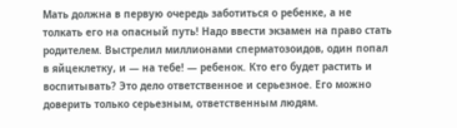Мать должна в первую очередь заботиться о ребенке, а не толкать его на опасный путь! Надо ввести экзамен на право стать родителем. Выстрелил миллионами сперматозоидов, один попал в яйцеклетку, и — на тебе! — ребенок. Кто его будет растить и воспитывать? Это дело ответственное и серьезное. Его можно доверить только серьезным, ответственным людям.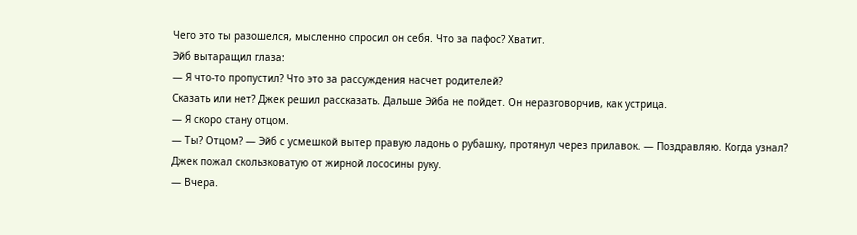Чего это ты разошелся, мысленно спросил он себя. Что за пафос? Хватит.
Эйб вытаращил глаза:
— Я что-то пропустил? Что это за рассуждения насчет родителей?
Сказать или нет? Джек решил рассказать. Дальше Эйба не пойдет. Он неразговорчив, как устрица.
— Я скоро стану отцом.
— Ты? Отцом? — Эйб с усмешкой вытер правую ладонь о рубашку, протянул через прилавок. — Поздравляю. Когда узнал?
Джек пожал скользковатую от жирной лососины руку.
— Вчера.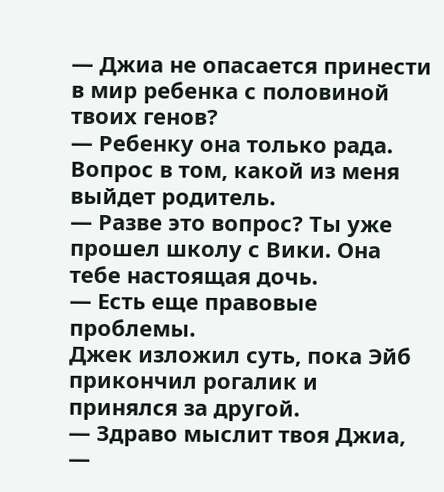— Джиа не опасается принести в мир ребенка с половиной твоих генов?
— Ребенку она только рада. Вопрос в том, какой из меня выйдет родитель.
— Разве это вопрос? Ты уже прошел школу с Вики. Она тебе настоящая дочь.
— Есть еще правовые проблемы.
Джек изложил суть, пока Эйб прикончил рогалик и принялся за другой.
— Здраво мыслит твоя Джиа, —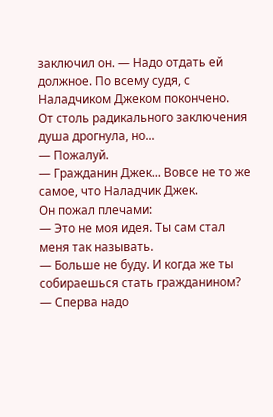заключил он. — Надо отдать ей должное. По всему судя, с Наладчиком Джеком покончено.
От столь радикального заключения душа дрогнула, но...
— Пожалуй.
— Гражданин Джек... Вовсе не то же самое, что Наладчик Джек.
Он пожал плечами:
— Это не моя идея. Ты сам стал меня так называть.
— Больше не буду. И когда же ты собираешься стать гражданином?
— Сперва надо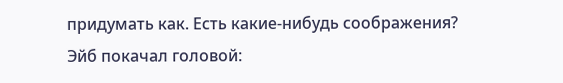придумать как. Есть какие-нибудь соображения?
Эйб покачал головой: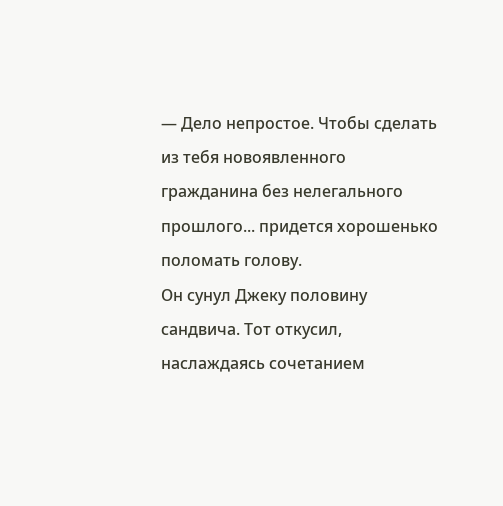— Дело непростое. Чтобы сделать из тебя новоявленного гражданина без нелегального прошлого... придется хорошенько поломать голову.
Он сунул Джеку половину сандвича. Тот откусил, наслаждаясь сочетанием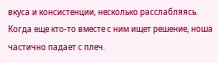вкуса и консистенции, несколько расслабляясь. Когда еще кто-то вместе с ним ищет решение, ноша частично падает с плеч.